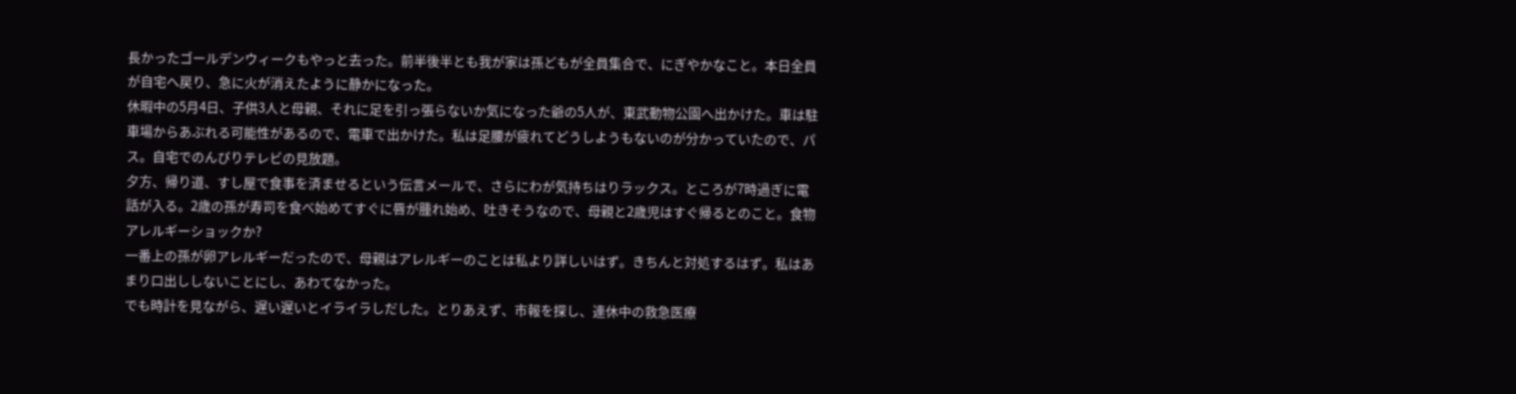長かったゴールデンウィークもやっと去った。前半後半とも我が家は孫どもが全員集合で、にぎやかなこと。本日全員が自宅へ戻り、急に火が消えたように静かになった。
休暇中の5月4日、子供3人と母親、それに足を引っ張らないか気になった爺の5人が、東武動物公園へ出かけた。車は駐車場からあぶれる可能性があるので、電車で出かけた。私は足腰が疲れてどうしようもないのが分かっていたので、パス。自宅でのんびりテレビの見放題。
夕方、帰り道、すし屋で食事を済ませるという伝言メールで、さらにわが気持ちはりラックス。ところが7時過ぎに電話が入る。2歳の孫が寿司を食べ始めてすぐに唇が腫れ始め、吐きそうなので、母親と2歳児はすぐ帰るとのこと。食物アレルギーショックか?
一番上の孫が卵アレルギーだったので、母親はアレルギーのことは私より詳しいはず。きちんと対処するはず。私はあまり口出ししないことにし、あわてなかった。
でも時計を見ながら、遅い遅いとイライラしだした。とりあえず、市報を探し、連休中の救急医療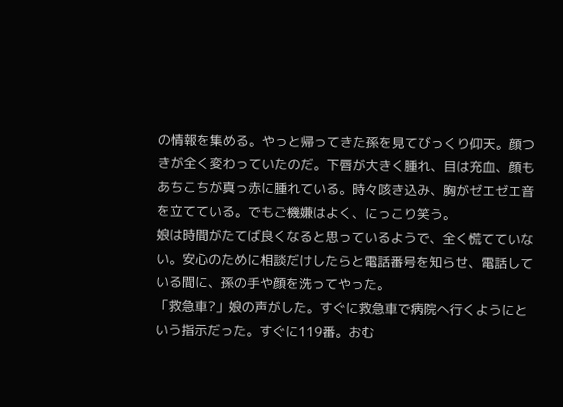の情報を集める。やっと帰ってきた孫を見てびっくり仰天。顔つきが全く変わっていたのだ。下唇が大きく腫れ、目は充血、顔もあちこちが真っ赤に腫れている。時々咳き込み、胸がゼエゼエ音を立てている。でもご機嫌はよく、にっこり笑う。
娘は時間がたてば良くなると思っているようで、全く慌てていない。安心のために相談だけしたらと電話番号を知らせ、電話している間に、孫の手や顔を洗ってやった。
「救急車?」娘の声がした。すぐに救急車で病院へ行くようにという指示だった。すぐに119番。おむ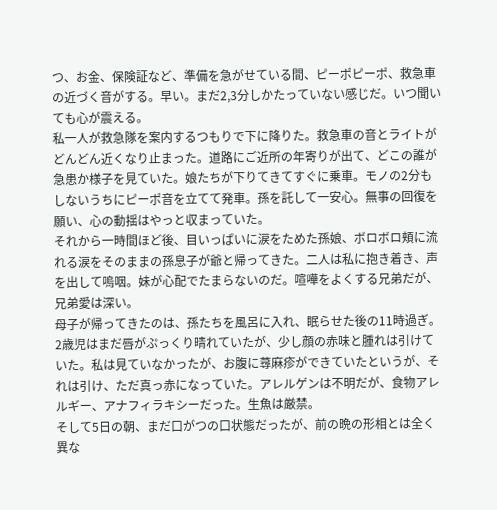つ、お金、保険証など、準備を急がせている間、ピーポピーポ、救急車の近づく音がする。早い。まだ2,3分しかたっていない感じだ。いつ聞いても心が震える。
私一人が救急隊を案内するつもりで下に降りた。救急車の音とライトがどんどん近くなり止まった。道路にご近所の年寄りが出て、どこの誰が急患か様子を見ていた。娘たちが下りてきてすぐに乗車。モノの2分もしないうちにピーポ音を立てて発車。孫を託して一安心。無事の回復を願い、心の動揺はやっと収まっていた。
それから一時間ほど後、目いっぱいに涙をためた孫娘、ボロボロ頬に流れる涙をそのままの孫息子が爺と帰ってきた。二人は私に抱き着き、声を出して嗚咽。妹が心配でたまらないのだ。喧嘩をよくする兄弟だが、兄弟愛は深い。
母子が帰ってきたのは、孫たちを風呂に入れ、眠らせた後の11時過ぎ。2歳児はまだ唇がぷっくり晴れていたが、少し顔の赤味と腫れは引けていた。私は見ていなかったが、お腹に蕁麻疹ができていたというが、それは引け、ただ真っ赤になっていた。アレルゲンは不明だが、食物アレルギー、アナフィラキシーだった。生魚は厳禁。
そして5日の朝、まだ口がつの口状態だったが、前の晩の形相とは全く異な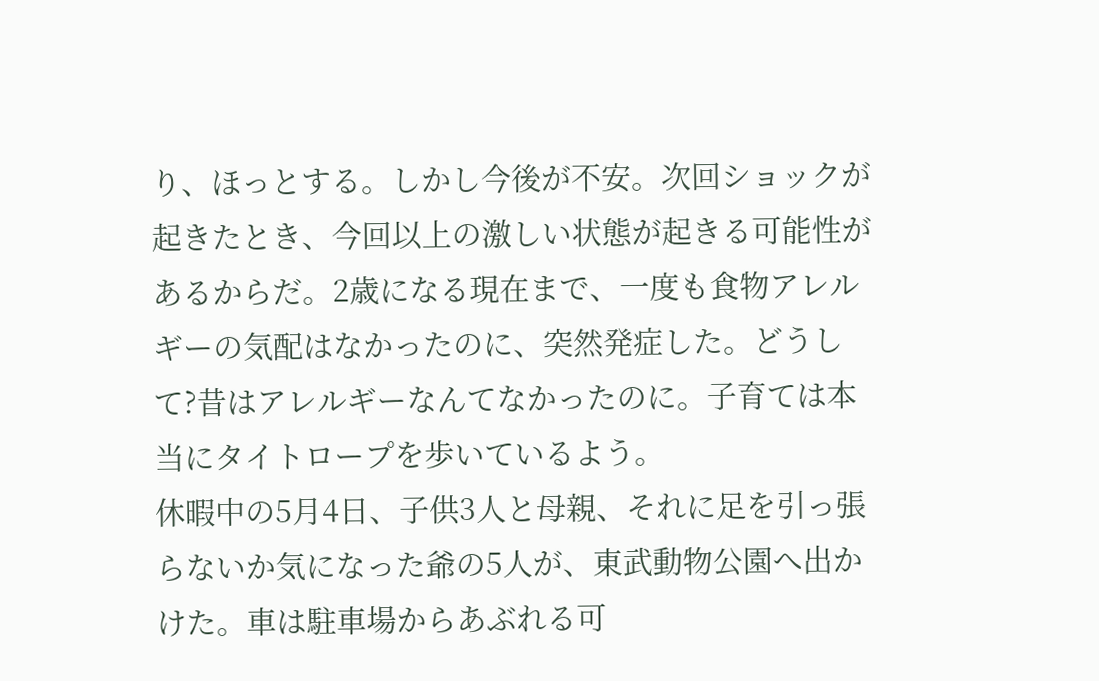り、ほっとする。しかし今後が不安。次回ショックが起きたとき、今回以上の激しい状態が起きる可能性があるからだ。2歳になる現在まで、一度も食物アレルギーの気配はなかったのに、突然発症した。どうして?昔はアレルギーなんてなかったのに。子育ては本当にタイトロープを歩いているよう。
休暇中の5月4日、子供3人と母親、それに足を引っ張らないか気になった爺の5人が、東武動物公園へ出かけた。車は駐車場からあぶれる可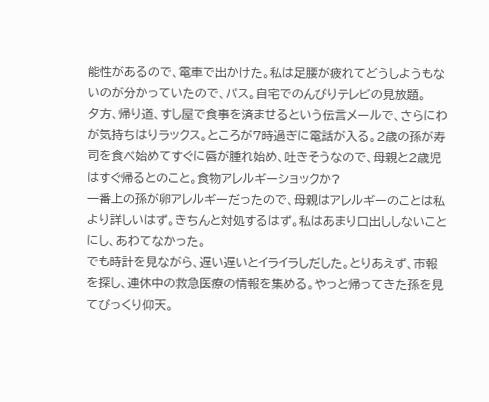能性があるので、電車で出かけた。私は足腰が疲れてどうしようもないのが分かっていたので、パス。自宅でのんびりテレビの見放題。
夕方、帰り道、すし屋で食事を済ませるという伝言メールで、さらにわが気持ちはりラックス。ところが7時過ぎに電話が入る。2歳の孫が寿司を食べ始めてすぐに唇が腫れ始め、吐きそうなので、母親と2歳児はすぐ帰るとのこと。食物アレルギーショックか?
一番上の孫が卵アレルギーだったので、母親はアレルギーのことは私より詳しいはず。きちんと対処するはず。私はあまり口出ししないことにし、あわてなかった。
でも時計を見ながら、遅い遅いとイライラしだした。とりあえず、市報を探し、連休中の救急医療の情報を集める。やっと帰ってきた孫を見てびっくり仰天。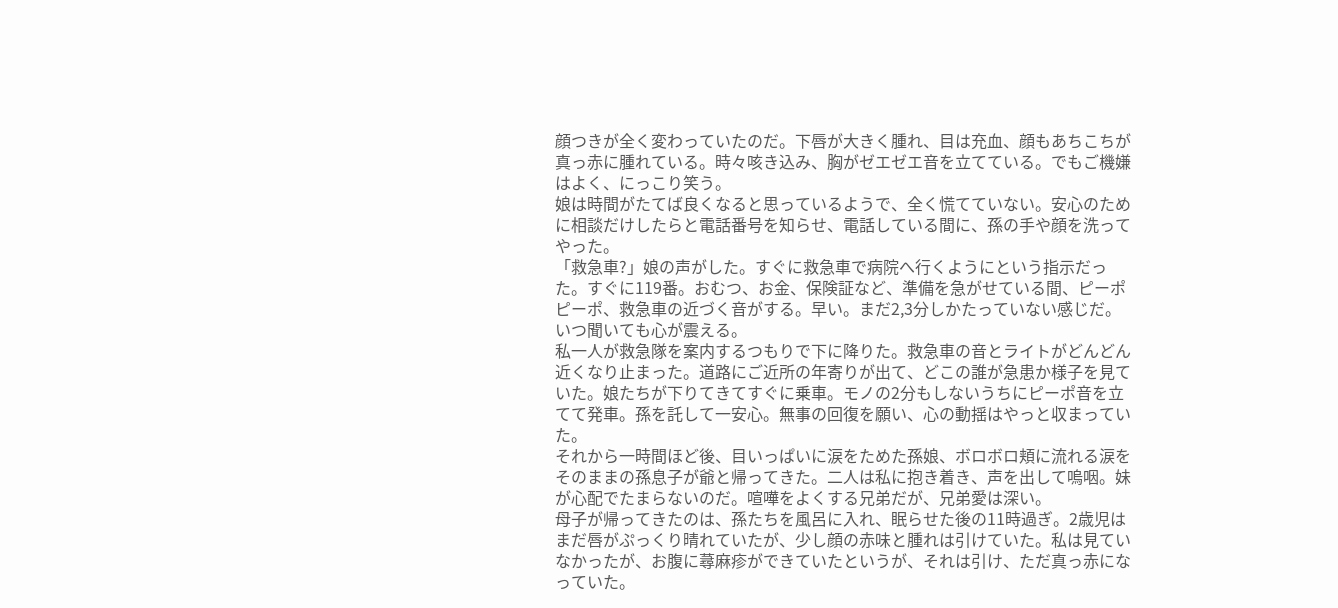顔つきが全く変わっていたのだ。下唇が大きく腫れ、目は充血、顔もあちこちが真っ赤に腫れている。時々咳き込み、胸がゼエゼエ音を立てている。でもご機嫌はよく、にっこり笑う。
娘は時間がたてば良くなると思っているようで、全く慌てていない。安心のために相談だけしたらと電話番号を知らせ、電話している間に、孫の手や顔を洗ってやった。
「救急車?」娘の声がした。すぐに救急車で病院へ行くようにという指示だった。すぐに119番。おむつ、お金、保険証など、準備を急がせている間、ピーポピーポ、救急車の近づく音がする。早い。まだ2,3分しかたっていない感じだ。いつ聞いても心が震える。
私一人が救急隊を案内するつもりで下に降りた。救急車の音とライトがどんどん近くなり止まった。道路にご近所の年寄りが出て、どこの誰が急患か様子を見ていた。娘たちが下りてきてすぐに乗車。モノの2分もしないうちにピーポ音を立てて発車。孫を託して一安心。無事の回復を願い、心の動揺はやっと収まっていた。
それから一時間ほど後、目いっぱいに涙をためた孫娘、ボロボロ頬に流れる涙をそのままの孫息子が爺と帰ってきた。二人は私に抱き着き、声を出して嗚咽。妹が心配でたまらないのだ。喧嘩をよくする兄弟だが、兄弟愛は深い。
母子が帰ってきたのは、孫たちを風呂に入れ、眠らせた後の11時過ぎ。2歳児はまだ唇がぷっくり晴れていたが、少し顔の赤味と腫れは引けていた。私は見ていなかったが、お腹に蕁麻疹ができていたというが、それは引け、ただ真っ赤になっていた。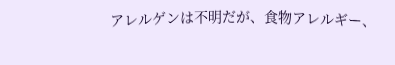アレルゲンは不明だが、食物アレルギー、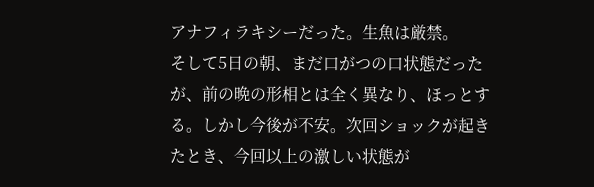アナフィラキシーだった。生魚は厳禁。
そして5日の朝、まだ口がつの口状態だったが、前の晩の形相とは全く異なり、ほっとする。しかし今後が不安。次回ショックが起きたとき、今回以上の激しい状態が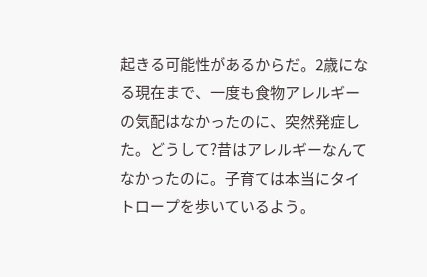起きる可能性があるからだ。2歳になる現在まで、一度も食物アレルギーの気配はなかったのに、突然発症した。どうして?昔はアレルギーなんてなかったのに。子育ては本当にタイトロープを歩いているよう。